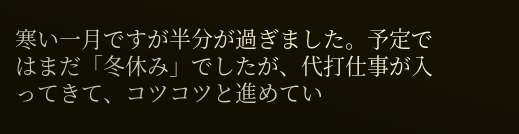寒い一月ですが半分が過ぎました。予定ではまだ「冬休み」でしたが、代打仕事が入ってきて、コツコツと進めてい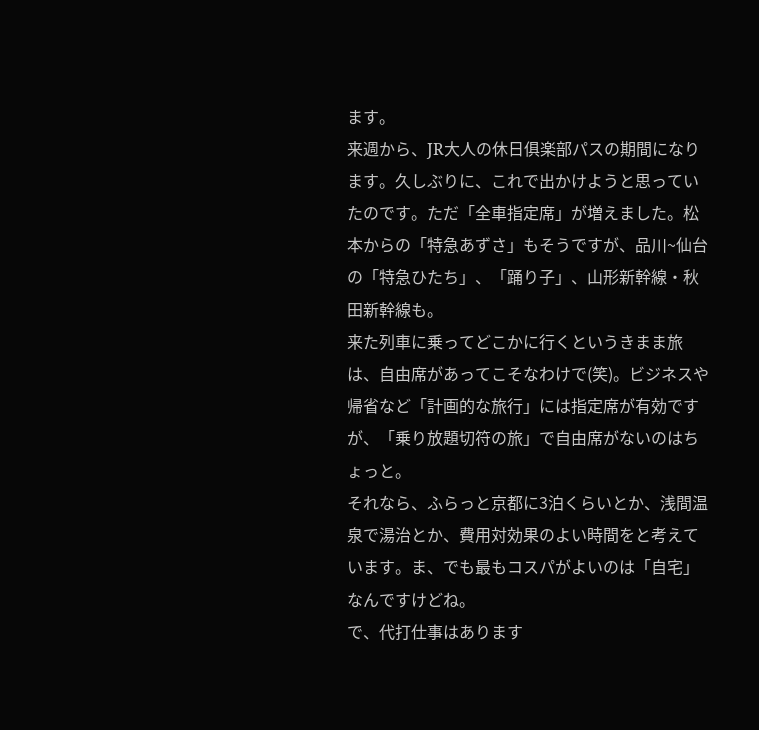ます。
来週から、JR大人の休日俱楽部パスの期間になります。久しぶりに、これで出かけようと思っていたのです。ただ「全車指定席」が増えました。松本からの「特急あずさ」もそうですが、品川~仙台の「特急ひたち」、「踊り子」、山形新幹線・秋田新幹線も。
来た列車に乗ってどこかに行くというきまま旅は、自由席があってこそなわけで(笑)。ビジネスや帰省など「計画的な旅行」には指定席が有効ですが、「乗り放題切符の旅」で自由席がないのはちょっと。
それなら、ふらっと京都に3泊くらいとか、浅間温泉で湯治とか、費用対効果のよい時間をと考えています。ま、でも最もコスパがよいのは「自宅」なんですけどね。
で、代打仕事はあります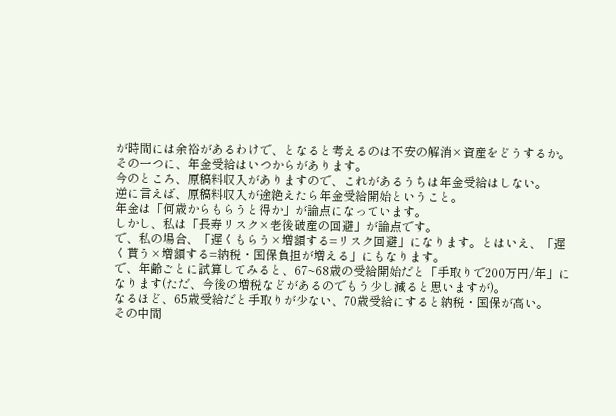が時間には余裕があるわけで、となると考えるのは不安の解消×資産をどうするか。その一つに、年金受給はいつからがあります。
今のところ、原稿料収入がありますので、これがあるうちは年金受給はしない。
逆に言えば、原稿料収入が途絶えたら年金受給開始ということ。
年金は「何歳からもらうと得か」が論点になっています。
しかし、私は「長寿リスク×老後破産の回避」が論点です。
で、私の場合、「遅くもらう×増額する=リスク回避」になります。とはいえ、「遅く貰う×増額する=納税・国保負担が増える」にもなります。
で、年齢ごとに試算してみると、67~68歳の受給開始だと「手取りで200万円/年」になります(ただ、今後の増税などがあるのでもう少し減ると思いますが)。
なるほど、65歳受給だと手取りが少ない、70歳受給にすると納税・国保が高い。
その中間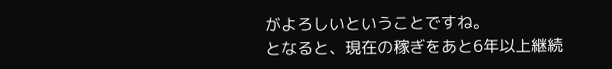がよろしいということですね。
となると、現在の稼ぎをあと6年以上継続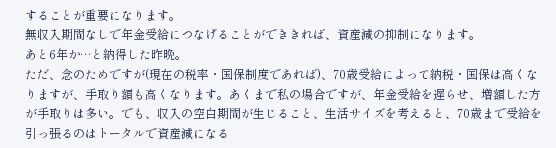することが重要になります。
無収入期間なしで年金受給につなげることができきれば、資産減の抑制になります。
あと6年か…と納得した昨晩。
ただ、念のためですが(現在の税率・国保制度であれば)、70歳受給によって納税・国保は高くなりますが、手取り額も高くなります。あくまで私の場合ですが、年金受給を遅らせ、増額した方が手取りは多い。でも、収入の空白期間が生じること、生活サイズを考えると、70歳まで受給を引っ張るのはトータルで資産減になる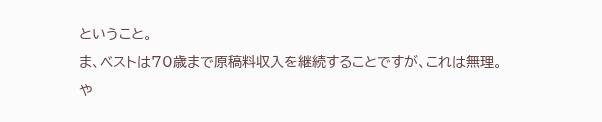ということ。
ま、ベストは70歳まで原稿料収入を継続することですが、これは無理。
や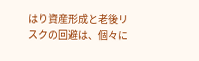はり資産形成と老後リスクの回避は、個々に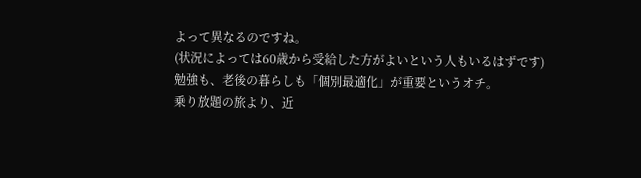よって異なるのですね。
(状況によっては60歳から受給した方がよいという人もいるはずです)
勉強も、老後の暮らしも「個別最適化」が重要というオチ。
乗り放題の旅より、近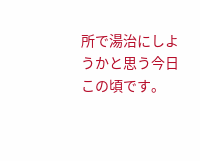所で湯治にしようかと思う今日この頃です。